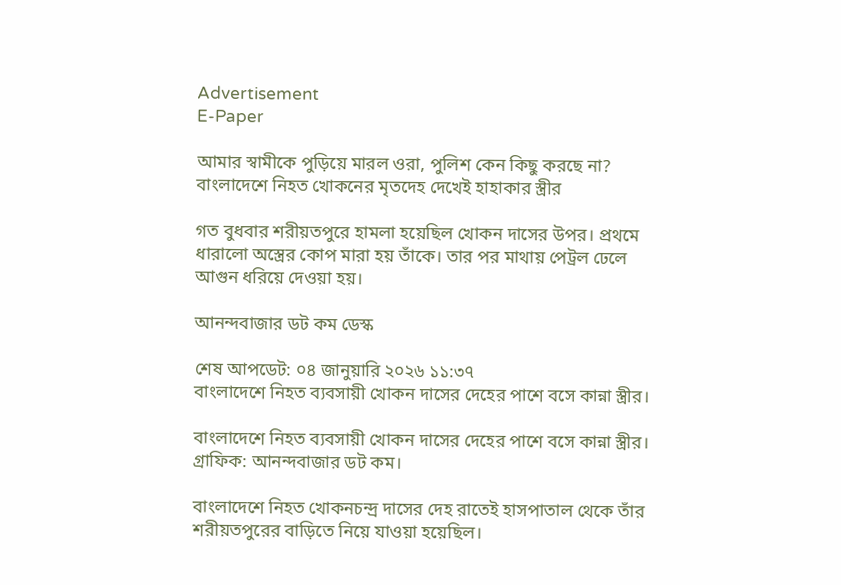Advertisement
E-Paper

আমার স্বামীকে পুড়িয়ে মারল ওরা, পুলিশ কেন কিছু করছে না? বাংলাদেশে নিহত খোকনের মৃতদেহ দেখেই হাহাকার স্ত্রীর

গত বুধবার শরীয়তপুরে হামলা হয়েছিল খোকন দাসের উপর। প্রথমে ধারালো অস্ত্রের কোপ মারা হয় তাঁকে। তার পর মাথায় পেট্রল ঢেলে আগুন ধরিয়ে দেওয়া হয়।

আনন্দবাজার ডট কম ডেস্ক

শেষ আপডেট: ০৪ জানুয়ারি ২০২৬ ১১:৩৭
বাংলাদেশে নিহত ব্যবসায়ী খোকন দাসের দেহের পাশে বসে কান্না স্ত্রীর।

বাংলাদেশে নিহত ব্যবসায়ী খোকন দাসের দেহের পাশে বসে কান্না স্ত্রীর। গ্রাফিক: আনন্দবাজার ডট কম।

বাংলাদেশে নিহত খোকনচন্দ্র দাসের দেহ রাতেই হাসপাতাল থেকে তাঁর শরীয়তপুরের বাড়িতে নিয়ে যাওয়া হয়েছিল।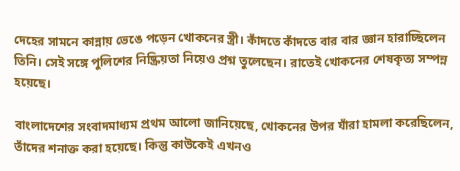দেহের সামনে কান্নায় ভেঙে পড়েন খোকনের স্ত্রী। কাঁদতে কাঁদতে বার বার জ্ঞান হারাচ্ছিলেন তিনি। সেই সঙ্গে পুলিশের নিষ্ক্রিয়তা নিয়েও প্রশ্ন তুলেছেন। রাতেই খোকনের শেষকৃত্য সম্পন্ন হয়েছে।

বাংলাদেশের সংবাদমাধ্যম প্রথম আলো জানিয়েছে, খোকনের উপর যাঁরা হামলা করেছিলেন, তাঁদের শনাক্ত করা হয়েছে। কিন্তু কাউকেই এখনও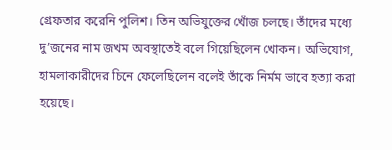গ্রেফতার করেনি পুলিশ। তিন অভিযুক্তের খোঁজ চলছে। তাঁদের মধ্যে দু’জনের নাম জখম অবস্থাতেই বলে গিয়েছিলেন খোকন। অভিযোগ, হামলাকারীদের চিনে ফেলেছিলেন বলেই তাঁকে নির্মম ভাবে হত্যা করা হয়েছে।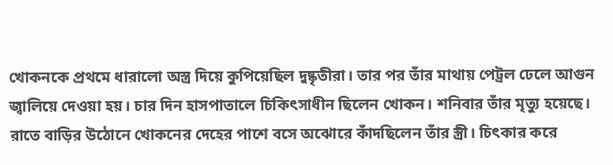খোকনকে প্রথমে ধারালো অস্ত্র দিয়ে কুপিয়েছিল দুষ্কৃতীরা। তার পর তাঁর মাথায় পেট্রল ঢেলে আগুন জ্বালিয়ে দেওয়া হয়। চার দিন হাসপাতালে চিকিৎসাধীন ছিলেন খোকন। শনিবার তাঁর মৃত্যু হয়েছে। রাতে বাড়ির উঠোনে খোকনের দেহের পাশে বসে অঝোরে কাঁদছিলেন তাঁর স্ত্রী। চিৎকার করে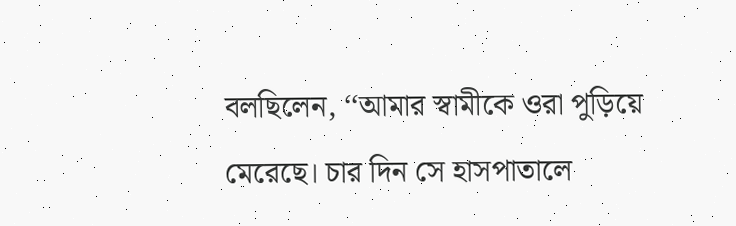বলছিলেন, ‘‘আমার স্বামীকে ওরা পুড়িয়ে মেরেছে। চার দিন সে হাসপাতালে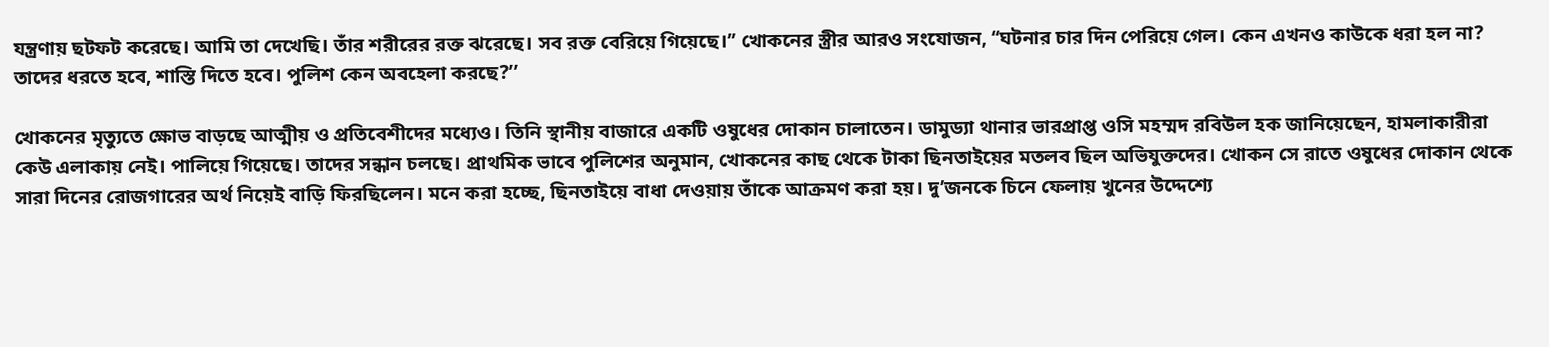যন্ত্রণায় ছটফট করেছে। আমি তা দেখেছি। তাঁর শরীরের রক্ত ঝরেছে। সব রক্ত বেরিয়ে গিয়েছে।’’ খোকনের স্ত্রীর আরও সংযোজন, ‘‘ঘটনার চার দিন পেরিয়ে গেল। কেন এখনও কাউকে ধরা হল না? তাদের ধরতে হবে, শাস্তি দিতে হবে। পুলিশ কেন অবহেলা করছে?’’

খোকনের মৃত্যুতে ক্ষোভ বাড়ছে আত্মীয় ও প্রতিবেশীদের মধ্যেও। তিনি স্থানীয় বাজারে একটি ওষুধের দোকান চালাতেন। ডামুড্যা থানার ভারপ্রাপ্ত ওসি মহম্মদ রবিউল হক জানিয়েছেন, হামলাকারীরা কেউ এলাকায় নেই। পালিয়ে গিয়েছে। তাদের সন্ধান চলছে। প্রাথমিক ভাবে পুলিশের অনুমান, খোকনের কাছ থেকে টাকা ছিনতাইয়ের মতলব ছিল অভিযুক্তদের। খোকন সে রাতে ওষুধের দোকান থেকে সারা দিনের রোজগারের অর্থ নিয়েই বাড়ি ফিরছিলেন। মনে করা হচ্ছে, ছিনতাইয়ে বাধা দেওয়ায় তাঁকে আক্রমণ করা হয়। দু’জনকে চিনে ফেলায় খুনের উদ্দেশ্যে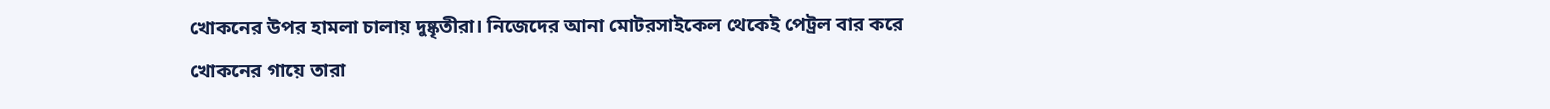খোকনের উপর হামলা চালায় দুষ্কৃতীরা। নিজেদের আনা মোটরসাইকেল থেকেই পেট্রল বার করে খোকনের গায়ে তারা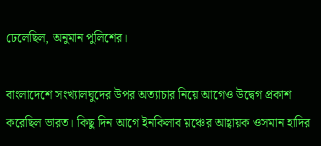ঢেলেছিল, অনুমান পুলিশের।

বাংলাদেশে সংখ্যালঘুদের উপর অত্যাচার নিয়ে আগেও উদ্বেগ প্রকাশ করেছিল ভারত। কিছু দিন আগে ইনকিলাব ম়ঞ্চের আহ্বায়ক ওসমান হাদির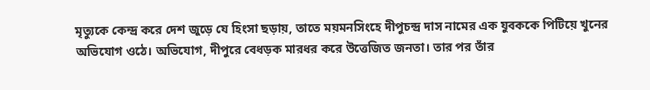মৃত্যুকে কেন্দ্র করে দেশ জুড়ে যে হিংসা ছড়ায়, তাতে ময়মনসিংহে দীপুচন্দ্র দাস নামের এক যুবককে পিটিয়ে খুনের অভিযোগ ওঠে। অভিযোগ, দীপুরে বেধড়ক মারধর করে উত্তেজিত জনতা। তার পর তাঁর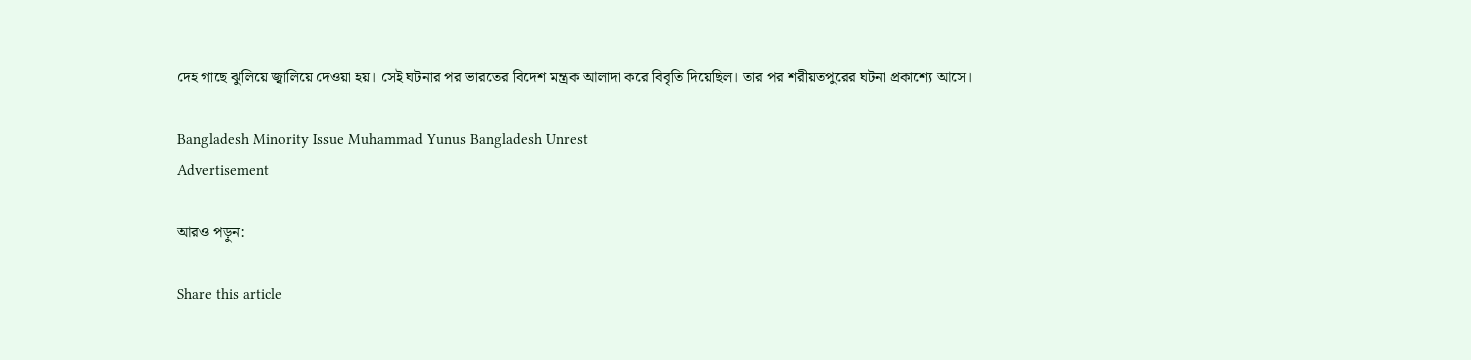দেহ গাছে ঝুলিয়ে জ্বালিয়ে দেওয়া হয়। সেই ঘটনার পর ভারতের বিদেশ মন্ত্রক আলাদা করে বিবৃতি দিয়েছিল। তার পর শরীয়তপুরের ঘটনা প্রকাশ্যে আসে।

Bangladesh Minority Issue Muhammad Yunus Bangladesh Unrest
Advertisement

আরও পড়ুন:

Share this article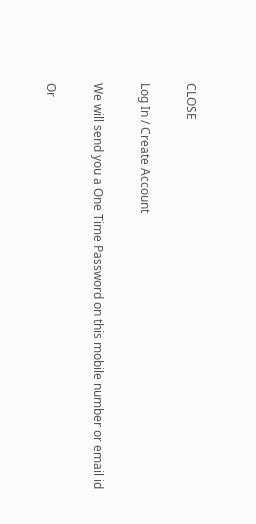CLOSE

Log In / Create Account

We will send you a One Time Password on this mobile number or email id

Or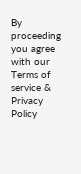By proceeding you agree with our Terms of service & Privacy Policy